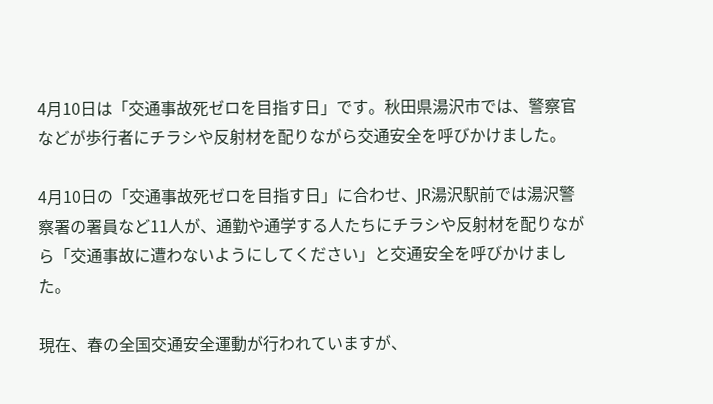4月10日は「交通事故死ゼロを目指す日」です。秋田県湯沢市では、警察官などが歩行者にチラシや反射材を配りながら交通安全を呼びかけました。

4月10日の「交通事故死ゼロを目指す日」に合わせ、JR湯沢駅前では湯沢警察署の署員など11人が、通勤や通学する人たちにチラシや反射材を配りながら「交通事故に遭わないようにしてください」と交通安全を呼びかけました。

現在、春の全国交通安全運動が行われていますが、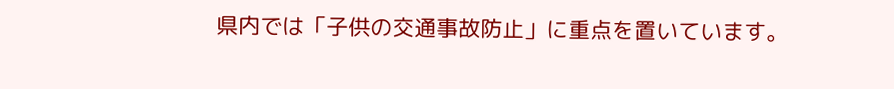県内では「子供の交通事故防止」に重点を置いています。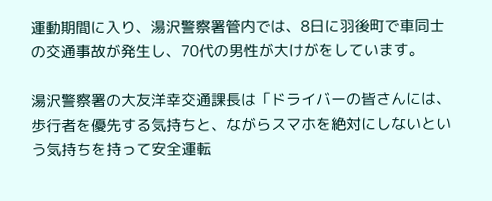運動期間に入り、湯沢警察署管内では、8日に羽後町で車同士の交通事故が発生し、70代の男性が大けがをしています。

湯沢警察署の大友洋幸交通課長は「ドライバーの皆さんには、歩行者を優先する気持ちと、ながらスマホを絶対にしないという気持ちを持って安全運転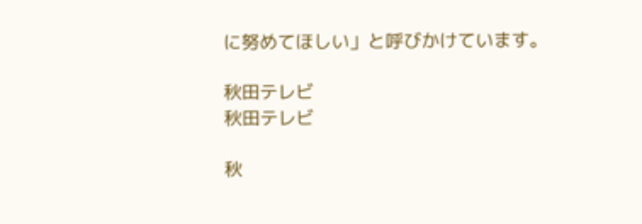に努めてほしい」と呼びかけています。

秋田テレビ
秋田テレビ

秋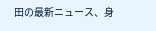田の最新ニュース、身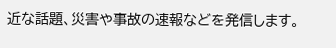近な話題、災害や事故の速報などを発信します。